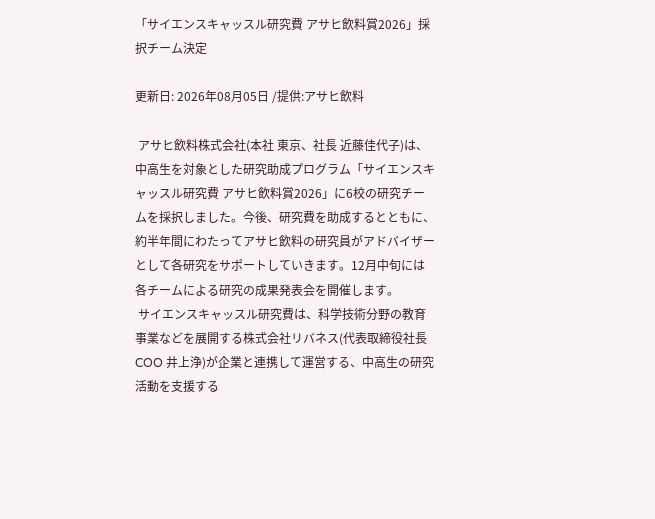「サイエンスキャッスル研究費 アサヒ飲料賞2026」採択チーム決定

更新日: 2026年08月05日 /提供:アサヒ飲料

 アサヒ飲料株式会社(本社 東京、社長 近藤佳代子)は、中高生を対象とした研究助成プログラム「サイエンスキャッスル研究費 アサヒ飲料賞2026」に6校の研究チームを採択しました。今後、研究費を助成するとともに、約半年間にわたってアサヒ飲料の研究員がアドバイザーとして各研究をサポートしていきます。12月中旬には各チームによる研究の成果発表会を開催します。
 サイエンスキャッスル研究費は、科学技術分野の教育事業などを展開する株式会社リバネス(代表取締役社長COO 井上浄)が企業と連携して運営する、中高生の研究活動を支援する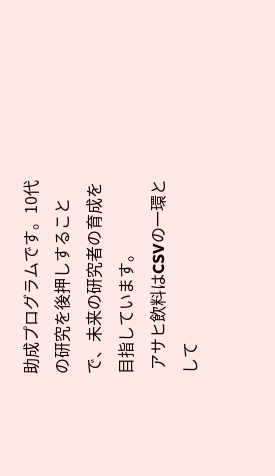助成プログラムです。10代の研究を後押しすることで、未来の研究者の育成を目指しています。
 アサヒ飲料はCSVの一環として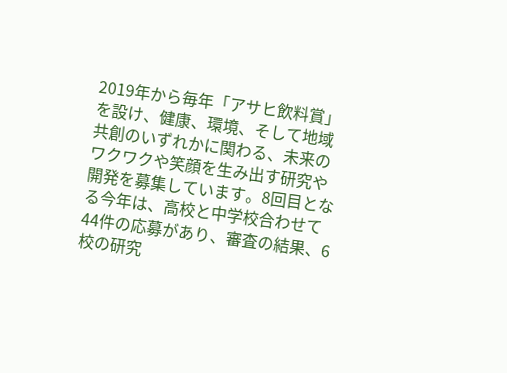2019年から毎年「アサヒ飲料賞」を設け、健康、環境、そして地域共創のいずれかに関わる、未来のワクワクや笑顔を生み出す研究や開発を募集しています。8回目となる今年は、高校と中学校合わせて44件の応募があり、審査の結果、6校の研究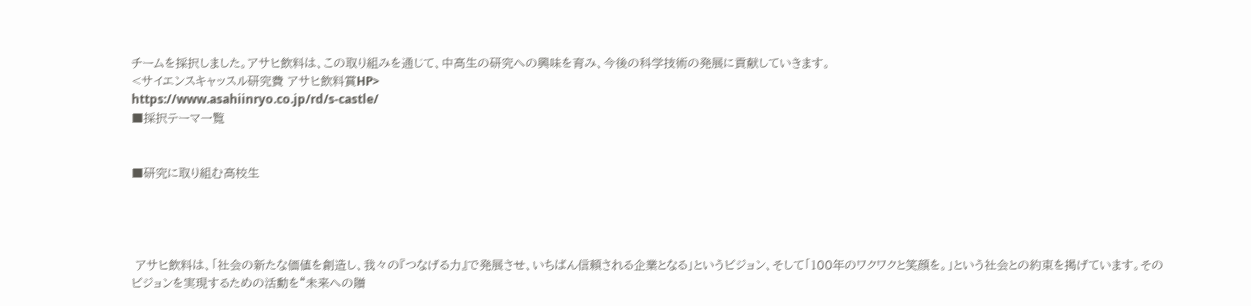チームを採択しました。アサヒ飲料は、この取り組みを通じて、中高生の研究への興味を育み、今後の科学技術の発展に貢献していきます。
<サイエンスキャッスル研究費 アサヒ飲料賞HP>
https://www.asahiinryo.co.jp/rd/s-castle/
■採択テーマ一覧


■研究に取り組む高校生




 アサヒ飲料は、「社会の新たな価値を創造し、我々の『つなげる力』で発展させ、いちばん信頼される企業となる」というビジョン、そして「100年のワクワクと笑顔を。」という社会との約束を掲げています。そのビジョンを実現するための活動を“未来への贈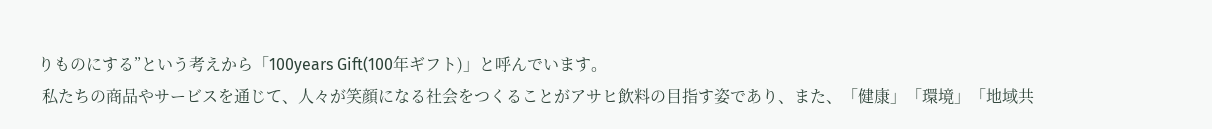りものにする”という考えから「100years Gift(100年ギフト)」と呼んでいます。
 私たちの商品やサービスを通じて、人々が笑顔になる社会をつくることがアサヒ飲料の目指す姿であり、また、「健康」「環境」「地域共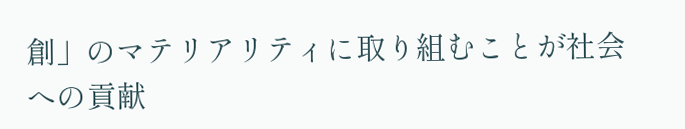創」のマテリアリティに取り組むことが社会への貢献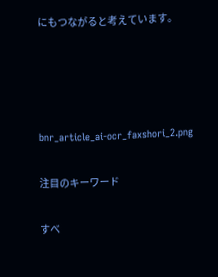にもつながると考えています。




bnr_article_ai-ocr_faxshori_2.png

注目のキーワード

すべ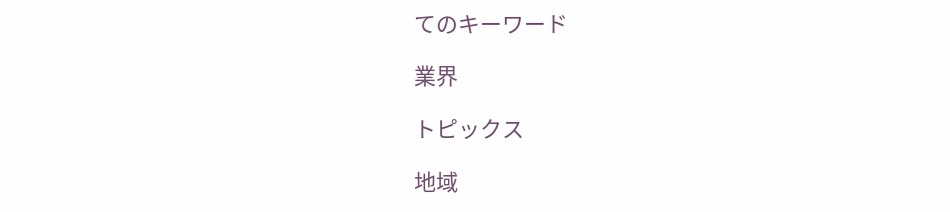てのキーワード

業界

トピックス

地域